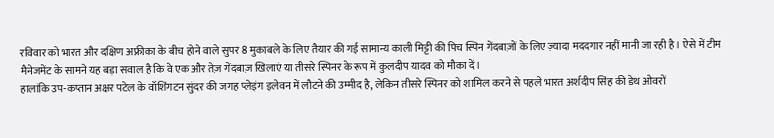रविवार को भारत और दक्षिण अफ्रीका के बीच होने वाले सुपर 8 मुकाबले के लिए तैयार की गई सामान्य काली मिट्टी की पिच स्पिन गेंदबाज़ों के लिए ज़्यादा मददगार नहीं मानी जा रही है। ऐसे में टीम मैनेजमेंट के सामने यह बड़ा सवाल है कि वे एक और तेज़ गेंदबाज़ खिलाएं या तीसरे स्पिनर के रूप में कुलदीप यादव को मौका दें।
हालांकि उप-कप्तान अक्षर पटेल के वॉशिंगटन सुंदर की जगह प्लेइंग इलेवन में लौटने की उम्मीद है, लेकिन तीसरे स्पिनर को शामिल करने से पहले भारत अर्शदीप सिंह की डेथ ओवरों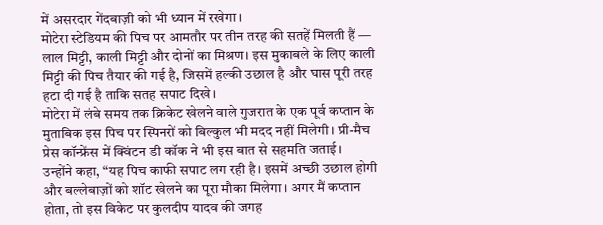में असरदार गेंदबाज़ी को भी ध्यान में रखेगा।
मोटेरा स्टेडियम की पिच पर आमतौर पर तीन तरह की सतहें मिलती हैं — लाल मिट्टी, काली मिट्टी और दोनों का मिश्रण। इस मुकाबले के लिए काली मिट्टी की पिच तैयार की गई है, जिसमें हल्की उछाल है और घास पूरी तरह हटा दी गई है ताकि सतह सपाट दिखे।
मोटेरा में लंबे समय तक क्रिकेट खेलने वाले गुजरात के एक पूर्व कप्तान के मुताबिक इस पिच पर स्पिनरों को बिल्कुल भी मदद नहीं मिलेगी। प्री-मैच प्रेस कॉन्फ्रेंस में क्विंटन डी कॉक ने भी इस बात से सहमति जताई।
उन्होंने कहा, “यह पिच काफी सपाट लग रही है। इसमें अच्छी उछाल होगी और बल्लेबाज़ों को शॉट खेलने का पूरा मौका मिलेगा। अगर मैं कप्तान होता, तो इस विकेट पर कुलदीप यादव की जगह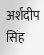अर्शदीप सिंह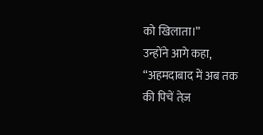को खिलाता।”
उन्होंने आगे कहा, “अहमदाबाद में अब तक की पिचें तेज़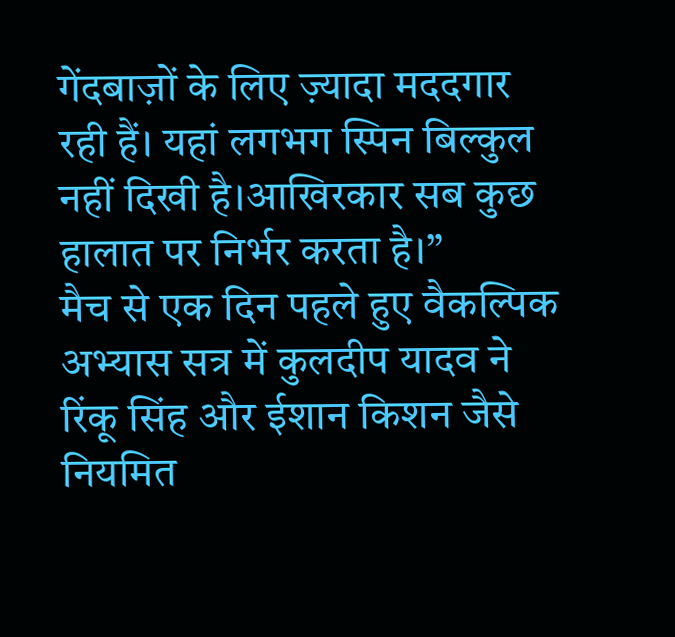गेंदबाज़ों के लिए ज़्यादा मददगार रही हैं। यहां लगभग स्पिन बिल्कुल नहीं दिखी है।आखिरकार सब कुछ हालात पर निर्भर करता है।”
मैच से एक दिन पहले हुए वैकल्पिक अभ्यास सत्र में कुलदीप यादव ने रिंकू सिंह और ईशान किशन जैसे नियमित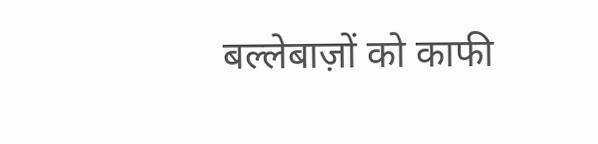बल्लेबाज़ों को काफी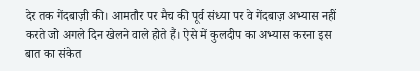देर तक गेंदबाज़ी की। आमतौर पर मैच की पूर्व संध्या पर वे गेंदबाज़ अभ्यास नहीं करते जो अगले दिन खेलने वाले होते हैं। ऐसे में कुलदीप का अभ्यास करना इस बात का संकेत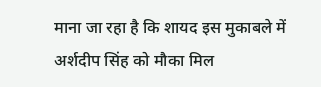माना जा रहा है कि शायद इस मुकाबले में अर्शदीप सिंह को मौका मिल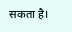सकता है।